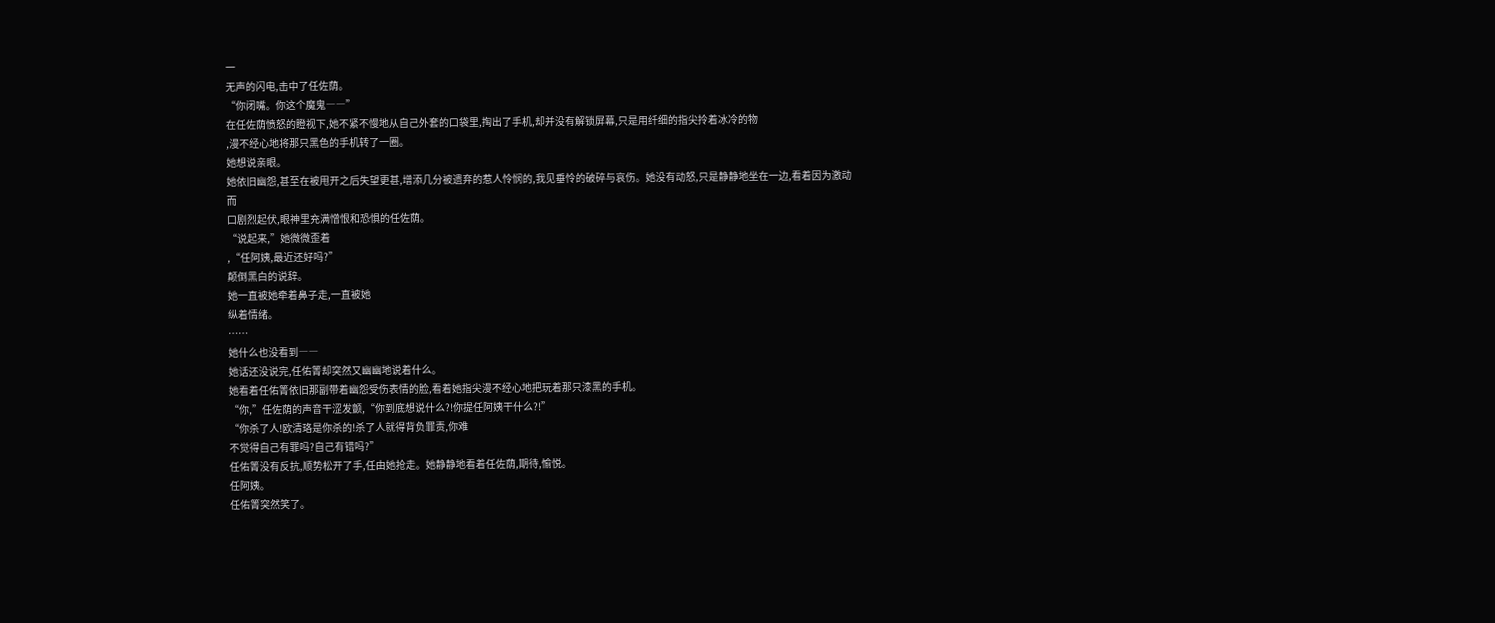一
无声的闪电,击中了任佐荫。
“你闭嘴。你这个魔鬼――”
在任佐荫愤怒的瞪视下,她不紧不慢地从自己外套的口袋里,掏出了手机,却并没有解锁屏幕,只是用纤细的指尖拎着冰冷的物
,漫不经心地将那只黑色的手机转了一圈。
她想说亲眼。
她依旧幽怨,甚至在被甩开之后失望更甚,增添几分被遗弃的惹人怜悯的,我见垂怜的破碎与哀伤。她没有动怒,只是静静地坐在一边,看着因为激动而
口剧烈起伏,眼神里充满憎恨和恐惧的任佐荫。
“说起来,”她微微歪着
,“任阿姨,最近还好吗?”
颠倒黑白的说辞。
她一直被她牵着鼻子走,一直被她
纵着情绪。
……
她什么也没看到――
她话还没说完,任佑箐却突然又幽幽地说着什么。
她看着任佑箐依旧那副带着幽怨受伤表情的脸,看着她指尖漫不经心地把玩着那只漆黑的手机。
“你,”任佐荫的声音干涩发颤,“你到底想说什么?!你提任阿姨干什么?!”
“你杀了人!欧清珞是你杀的!杀了人就得背负罪责,你难
不觉得自己有罪吗?自己有错吗?”
任佑箐没有反抗,顺势松开了手,任由她抢走。她静静地看着任佐荫,期待,愉悦。
任阿姨。
任佑箐突然笑了。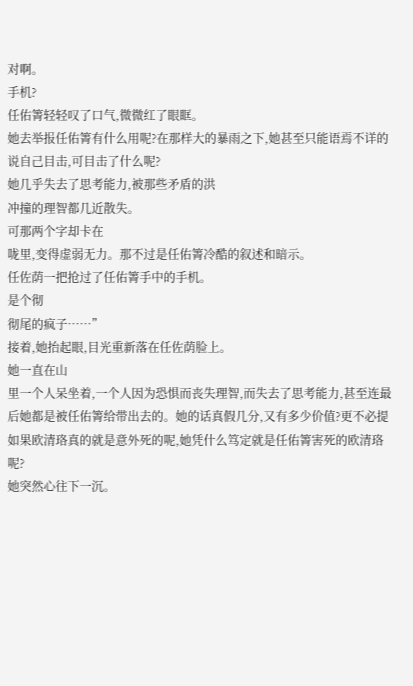对啊。
手机?
任佑箐轻轻叹了口气,微微红了眼眶。
她去举报任佑箐有什么用呢?在那样大的暴雨之下,她甚至只能语焉不详的说自己目击,可目击了什么呢?
她几乎失去了思考能力,被那些矛盾的洪
冲撞的理智都几近散失。
可那两个字却卡在
咙里,变得虚弱无力。那不过是任佑箐冷酷的叙述和暗示。
任佐荫一把抢过了任佑箐手中的手机。
是个彻
彻尾的疯子……”
接着,她抬起眼,目光重新落在任佐荫脸上。
她一直在山
里一个人呆坐着,一个人因为恐惧而丧失理智,而失去了思考能力,甚至连最后她都是被任佑箐给带出去的。她的话真假几分,又有多少价值?更不必提如果欧清珞真的就是意外死的呢,她凭什么笃定就是任佑箐害死的欧清珞呢?
她突然心往下一沉。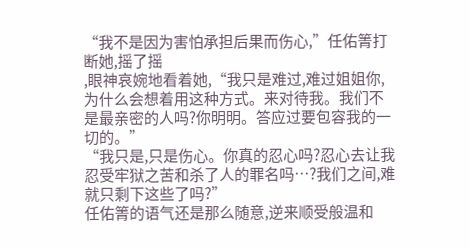“我不是因为害怕承担后果而伤心,”任佑箐打断她,摇了摇
,眼神哀婉地看着她,“我只是难过,难过姐姐你,为什么会想着用这种方式。来对待我。我们不是最亲密的人吗?你明明。答应过要包容我的一切的。”
“我只是,只是伤心。你真的忍心吗?忍心去让我忍受牢狱之苦和杀了人的罪名吗…?我们之间,难
就只剩下这些了吗?”
任佑箐的语气还是那么随意,逆来顺受般温和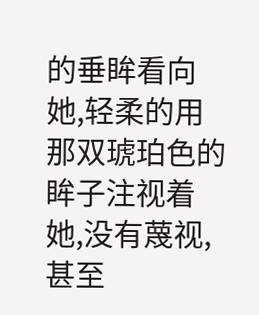的垂眸看向她,轻柔的用那双琥珀色的眸子注视着她,没有蔑视,甚至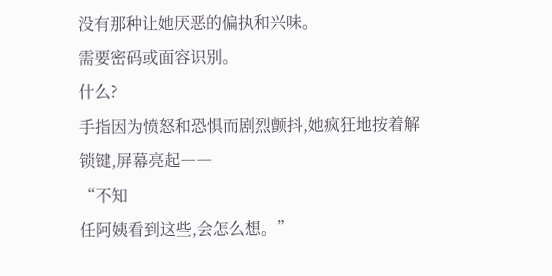没有那种让她厌恶的偏执和兴味。
需要密码或面容识别。
什么?
手指因为愤怒和恐惧而剧烈颤抖,她疯狂地按着解锁键,屏幕亮起――
“不知
任阿姨看到这些,会怎么想。”